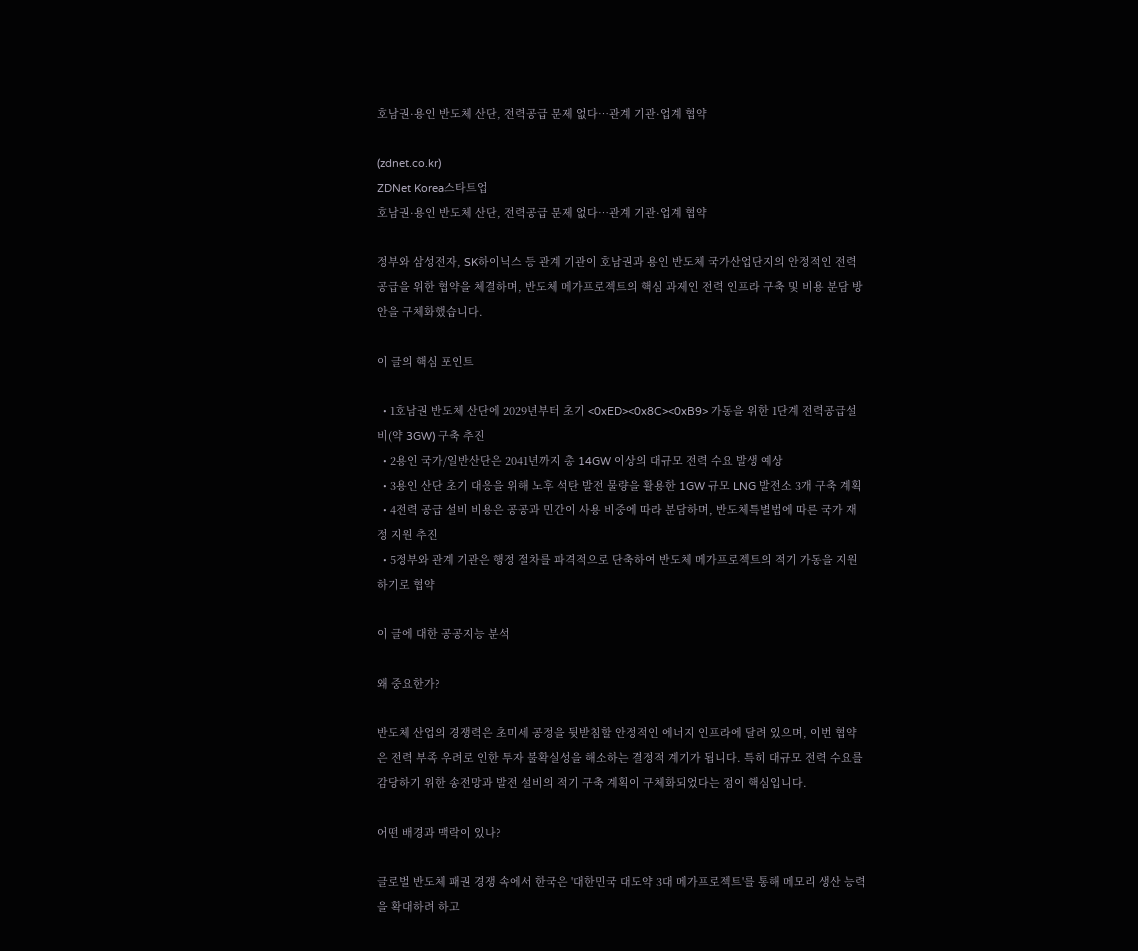호남권·용인 반도체 산단, 전력공급 문제 없다…관계 기관·업계 협약

(zdnet.co.kr)
ZDNet Korea스타트업
호남권·용인 반도체 산단, 전력공급 문제 없다…관계 기관·업계 협약

정부와 삼성전자, SK하이닉스 등 관계 기관이 호남권과 용인 반도체 국가산업단지의 안정적인 전력 공급을 위한 협약을 체결하며, 반도체 메가프로젝트의 핵심 과제인 전력 인프라 구축 및 비용 분담 방안을 구체화했습니다.

이 글의 핵심 포인트

  • 1호남권 반도체 산단에 2029년부터 초기 <0xED><0x8C><0xB9> 가동을 위한 1단계 전력공급설비(약 3GW) 구축 추진
  • 2용인 국가/일반산단은 2041년까지 총 14GW 이상의 대규모 전력 수요 발생 예상
  • 3용인 산단 초기 대응을 위해 노후 석탄 발전 물량을 활용한 1GW 규모 LNG 발전소 3개 구축 계획
  • 4전력 공급 설비 비용은 공공과 민간이 사용 비중에 따라 분담하며, 반도체특별법에 따른 국가 재정 지원 추진
  • 5정부와 관계 기관은 행정 절차를 파격적으로 단축하여 반도체 메가프로젝트의 적기 가동을 지원하기로 협약

이 글에 대한 공공지능 분석

왜 중요한가?

반도체 산업의 경쟁력은 초미세 공정을 뒷받침할 안정적인 에너지 인프라에 달려 있으며, 이번 협약은 전력 부족 우려로 인한 투자 불확실성을 해소하는 결정적 계기가 됩니다. 특히 대규모 전력 수요를 감당하기 위한 송전망과 발전 설비의 적기 구축 계획이 구체화되었다는 점이 핵심입니다.

어떤 배경과 맥락이 있나?

글로벌 반도체 패권 경쟁 속에서 한국은 '대한민국 대도약 3대 메가프로젝트'를 통해 메모리 생산 능력을 확대하려 하고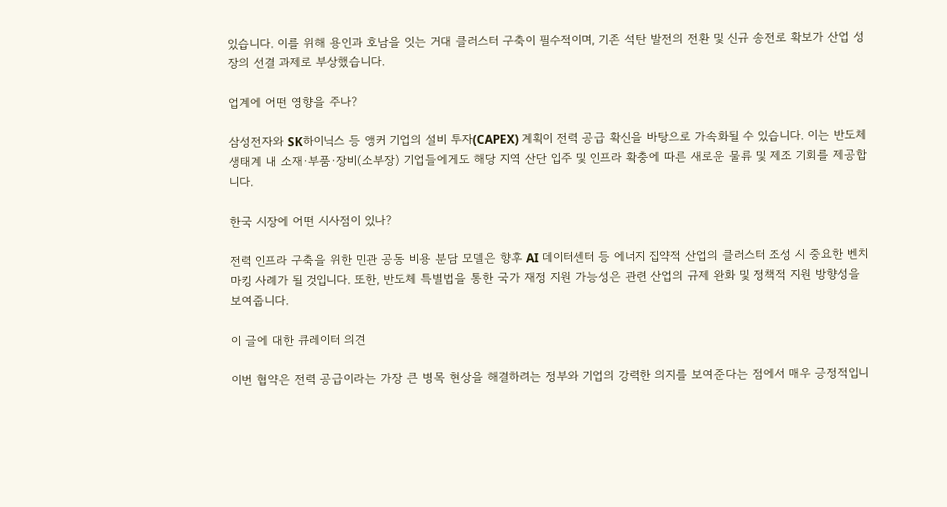있습니다. 이를 위해 용인과 호남을 잇는 거대 클러스터 구축이 필수적이며, 기존 석탄 발전의 전환 및 신규 송전로 확보가 산업 성장의 선결 과제로 부상했습니다.

업계에 어떤 영향을 주나?

삼성전자와 SK하이닉스 등 앵커 기업의 설비 투자(CAPEX) 계획이 전력 공급 확신을 바탕으로 가속화될 수 있습니다. 이는 반도체 생태계 내 소재·부품·장비(소부장) 기업들에게도 해당 지역 산단 입주 및 인프라 확충에 따른 새로운 물류 및 제조 기회를 제공합니다.

한국 시장에 어떤 시사점이 있나?

전력 인프라 구축을 위한 민관 공동 비용 분담 모델은 향후 AI 데이터센터 등 에너지 집약적 산업의 클러스터 조성 시 중요한 벤치마킹 사례가 될 것입니다. 또한, 반도체 특별법을 통한 국가 재정 지원 가능성은 관련 산업의 규제 완화 및 정책적 지원 방향성을 보여줍니다.

이 글에 대한 큐레이터 의견

이번 협약은 전력 공급이라는 가장 큰 병목 현상을 해결하려는 정부와 기업의 강력한 의지를 보여준다는 점에서 매우 긍정적입니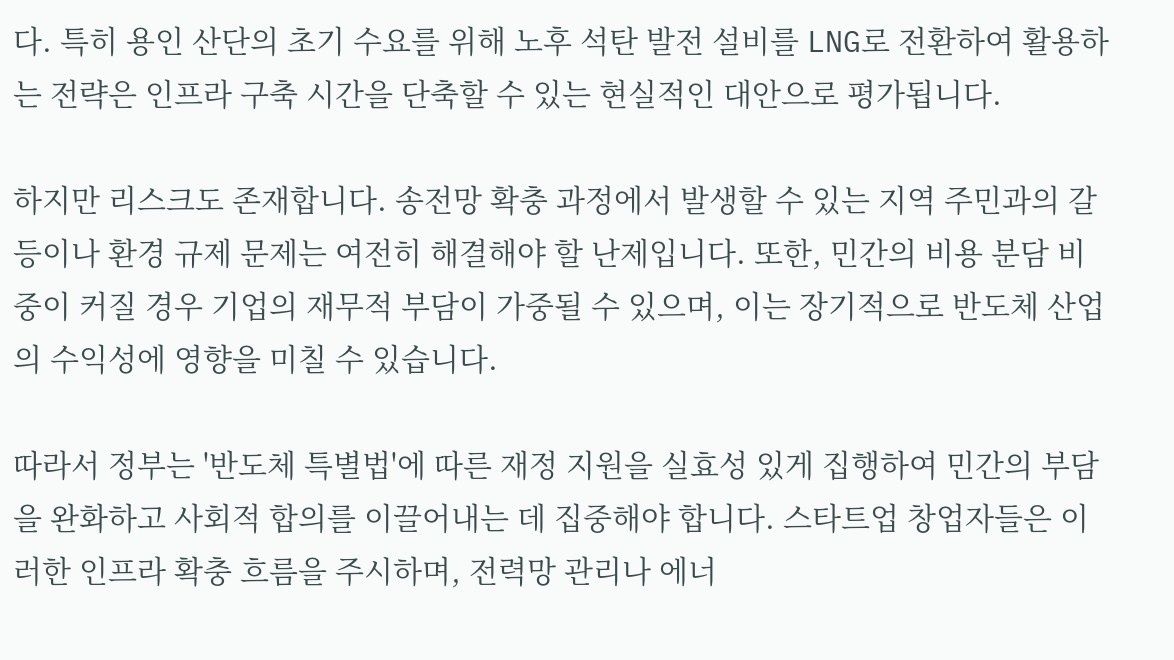다. 특히 용인 산단의 초기 수요를 위해 노후 석탄 발전 설비를 LNG로 전환하여 활용하는 전략은 인프라 구축 시간을 단축할 수 있는 현실적인 대안으로 평가됩니다.

하지만 리스크도 존재합니다. 송전망 확충 과정에서 발생할 수 있는 지역 주민과의 갈등이나 환경 규제 문제는 여전히 해결해야 할 난제입니다. 또한, 민간의 비용 분담 비중이 커질 경우 기업의 재무적 부담이 가중될 수 있으며, 이는 장기적으로 반도체 산업의 수익성에 영향을 미칠 수 있습니다.

따라서 정부는 '반도체 특별법'에 따른 재정 지원을 실효성 있게 집행하여 민간의 부담을 완화하고 사회적 합의를 이끌어내는 데 집중해야 합니다. 스타트업 창업자들은 이러한 인프라 확충 흐름을 주시하며, 전력망 관리나 에너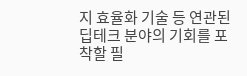지 효율화 기술 등 연관된 딥테크 분야의 기회를 포착할 필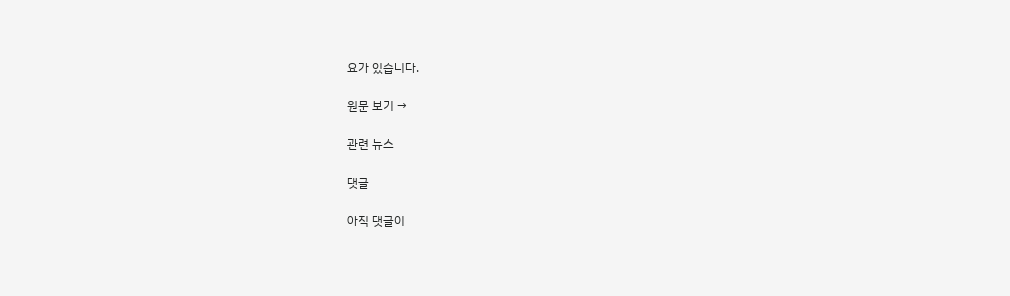요가 있습니다.

원문 보기 →

관련 뉴스

댓글

아직 댓글이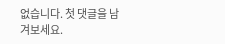없습니다. 첫 댓글을 남겨보세요.